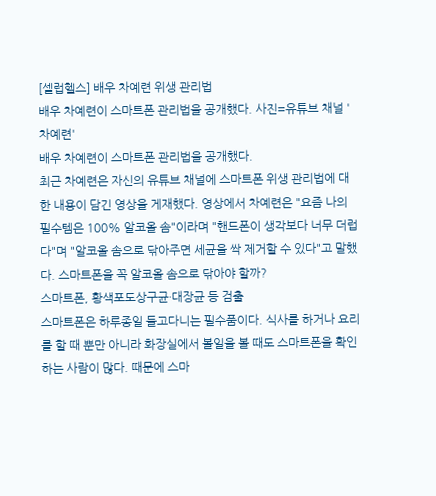[셀럽헬스] 배우 차예련 위생 관리법
배우 차예련이 스마트폰 관리법을 공개했다. 사진=유튜브 채널 '차예련'
배우 차예련이 스마트폰 관리법을 공개했다.
최근 차예련은 자신의 유튜브 채널에 스마트폰 위생 관리법에 대한 내용이 담긴 영상을 게재했다. 영상에서 차예련은 "요즘 나의 필수템은 100% 알코올 솜"이라며 "핸드폰이 생각보다 너무 더럽다"며 "알코올 솜으로 닦아주면 세균을 싹 제거할 수 있다"고 말했다. 스마트폰을 꼭 알코올 솜으로 닦아야 할까?
스마트폰, 황색포도상구균·대장균 등 검출
스마트폰은 하루종일 들고다니는 필수품이다. 식사를 하거나 요리를 할 때 뿐만 아니라 화장실에서 볼일을 볼 때도 스마트폰을 확인하는 사람이 많다. 때문에 스마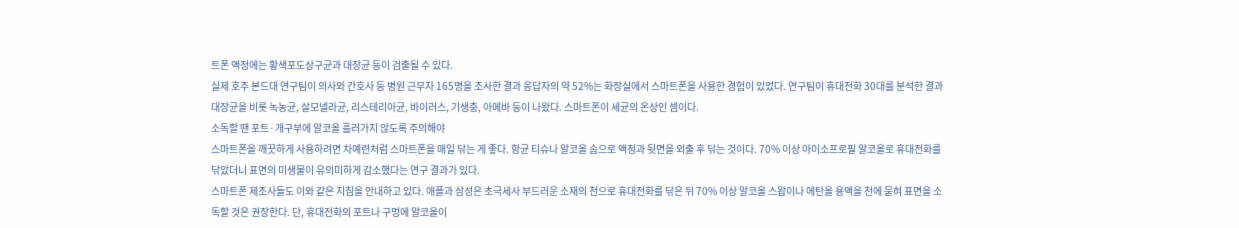트폰 액정에는 황색포도상구균과 대장균 등이 검출될 수 있다.
실제 호주 본드대 연구팀이 의사와 간호사 등 병원 근무자 165명을 조사한 결과 응답자의 약 52%는 화장실에서 스마트폰을 사용한 경험이 있었다. 연구팀이 휴대전화 30대를 분석한 결과 대장균을 비롯 녹농균, 살모넬라균, 리스테리아균, 바이러스, 기생충, 아메바 등이 나왔다. 스마트폰이 세균의 온상인 셈이다.
소독할 땐 포트·개구부에 알코올 흘러가지 않도록 주의해야
스마트폰을 깨끗하게 사용하려면 차예련처럼 스마트폰을 매일 닦는 게 좋다. 항균 티슈나 알코올 솜으로 액정과 뒷면을 외출 후 닦는 것이다. 70% 이상 아이소프로필 알코올로 휴대전화를 닦았더니 표면의 미생물이 유의미하게 감소했다는 연구 결과가 있다.
스마트폰 제조사들도 이와 같은 지침을 안내하고 있다. 애플과 삼성은 초극세사 부드러운 소재의 천으로 휴대전화를 닦은 뒤 70% 이상 알코올 스왑이나 에탄올 용액을 천에 묻혀 표면을 소독할 것은 권장한다. 단, 휴대전화의 포트나 구멍에 알코올이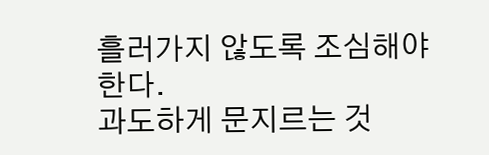흘러가지 않도록 조심해야 한다.
과도하게 문지르는 것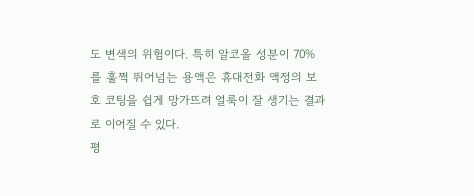도 변색의 위험이다. 특히 알코올 성분이 70%를 훌쩍 뛰어넘는 용액은 휴대전화 액정의 보호 코팅을 쉽게 망가뜨려 얼룩이 잘 생기는 결과로 이어질 수 있다.
평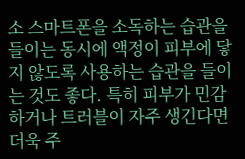소 스마트폰을 소독하는 습관을 들이는 동시에 액정이 피부에 닿지 않도록 사용하는 습관을 들이는 것도 좋다. 특히 피부가 민감하거나 트러블이 자주 생긴다면 더욱 주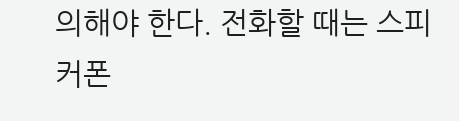의해야 한다. 전화할 때는 스피커폰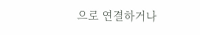으로 연결하거나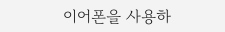이어폰을 사용하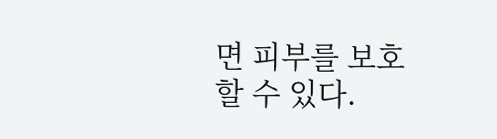면 피부를 보호할 수 있다.